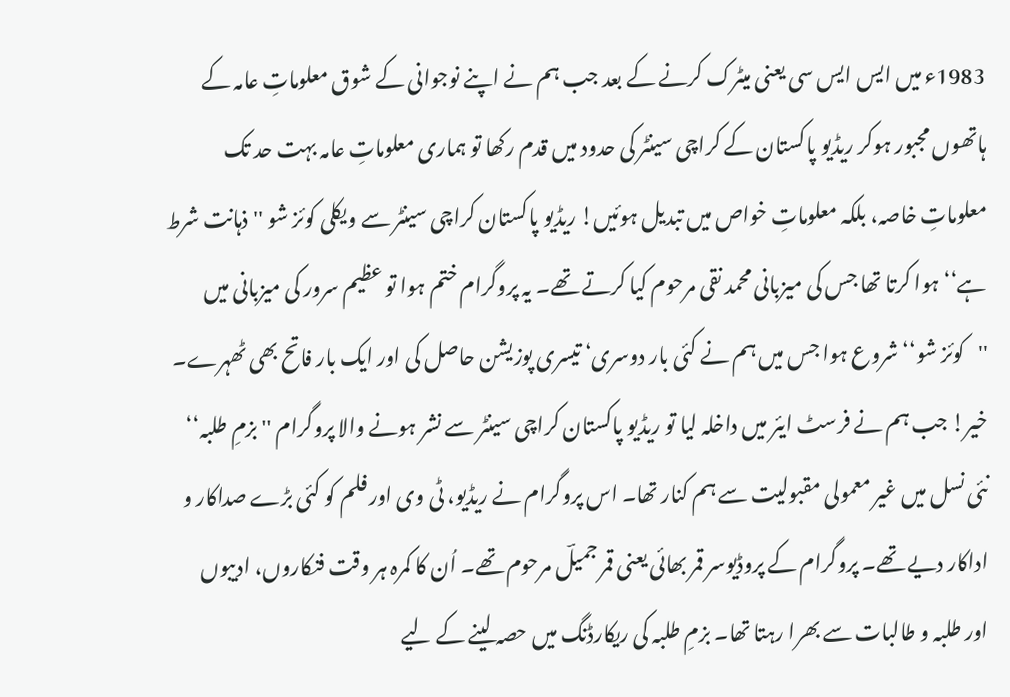1983ء میں ایس ایس سی یعنی میٹرک کرنے کے بعد جب ہم نے اپنے نوجوانی کے شوق معلوماتِ عامہ کے ہاتھوں مجبور ہوکر ریڈیو پاکستان کے کراچی سینٹر کی حدود میں قدم رکھا تو ہماری معلوماتِ عامہ بہت حد تک معلوماتِ خاصہ، بلکہ معلوماتِ خواص میں تبدیل ہوئیں! ریڈیو پاکستان کراچی سینٹر سے ویکلی کوئز شو ''ذہانت شرط ہے‘‘ ہوا کرتا تھا جس کی میزبانی محمد نقی مرحوم کیا کرتے تھے۔ یہ پروگرام ختم ہوا تو عظیم سرور کی میزبانی میں ''کوئز شو‘‘ شروع ہوا جس میں ہم نے کئی بار دوسری‘ تیسری پوزیشن حاصل کی اور ایک بار فاتح بھی ٹھہرے۔
خیر! جب ہم نے فرسٹ ایئر میں داخلہ لیا تو ریڈیو پاکستان کراچی سینٹر سے نشر ہونے والا پروگرام ''بزمِ طلبہ‘‘ نئی نسل میں غیر معمولی مقبولیت سے ہم کنار تھا۔ اس پروگرام نے ریڈیو، ٹی وی اور فلم کو کئی بڑے صداکار و اداکار دیے تھے۔ پروگرام کے پروڈیوسر قمر بھائی یعنی قمر جمیلؔ مرحوم تھے۔ اُن کا کمرہ ہر وقت فنکاروں، ادیبوں اور طلبہ و طالبات سے بھرا رہتا تھا۔ بزمِ طلبہ کی ریکارڈنگ میں حصہ لینے کے لیے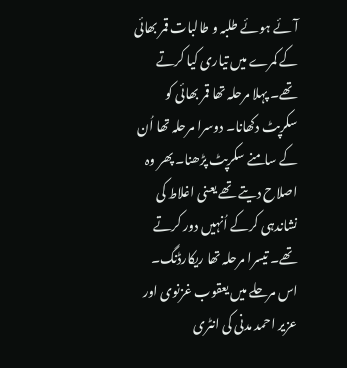آئے ہوئے طلبہ و طالبات قمر بھائی کے کمرے میں تیاری کیا کرتے تھے۔ پہلا مرحلہ تھا قمر بھائی کو سکرپٹ دکھانا۔ دوسرا مرحلہ تھا اُن کے سامنے سکرپٹ پڑھنا۔ پھر وہ اصلاح دیتے تھے یعنی اغلاط کی نشاندہی کرکے اُنہیں دور کرتے تھے۔ تیسرا مرحلہ تھا ریکارڈنگ۔ اس مرحلے میں یعقوب غزنوی اور عزیر احمد مدنی کی انٹری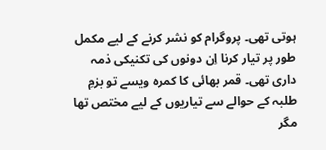ہوتی تھی۔ پروگرام کو نشر کرنے کے لیے مکمل طور پر تیار کرنا اِن دونوں کی تکنیکی ذمہ داری تھی۔ قمر بھائی کا کمرہ ویسے تو بزمِ طلبہ کے حوالے سے تیاریوں کے لیے مختص تھا مگر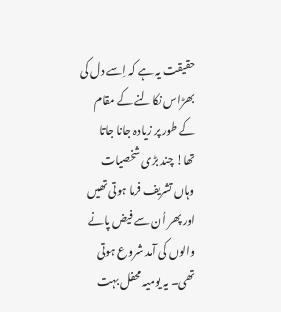حقیقت یہ ہے کہ اِسے دل کی بھڑاس نکالنے کے مقام کے طور پر زیادہ جانا جاتا تھا! چند بڑی شخصیات وہاں تشریف فرما ہوتی تھیں اور پھر اُن سے فیض پانے والوں کی آمد شروع ہوتی تھی۔ یہ یومیہ محفل بہت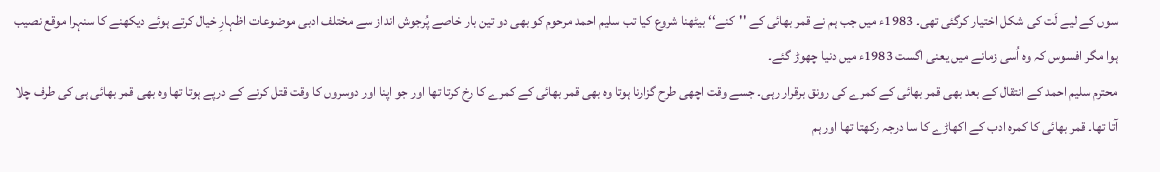سوں کے لیے لَت کی شکل اختیار کرگئی تھی۔ 1983ء میں جب ہم نے قمر بھائی کے ''کنے‘‘ بیٹھنا شروع کیا تب سلیم احمد مرحوم کو بھی دو تین بار خاصے پُرجوش انداز سے مختلف ادبی موضوعات اظہارِ خیال کرتے ہوئے دیکھنے کا سنہرا موقع نصیب ہوا مگر افسوس کہ وہ اُسی زمانے میں یعنی اگست 1983ء میں دنیا چھوڑ گئے۔
محترم سلیم احمد کے انتقال کے بعد بھی قمر بھائی کے کمرے کی رونق برقرار رہی۔ جسے وقت اچھی طرح گزارنا ہوتا وہ بھی قمر بھائی کے کمرے کا رخ کرتا تھا اور جو اپنا اور دوسروں کا وقت قتل کرنے کے درپے ہوتا تھا وہ بھی قمر بھائی ہی کی طرف چلا آتا تھا۔ قمر بھائی کا کمرہ ادب کے اکھاڑے کا سا درجہ رکھتا تھا اور ہم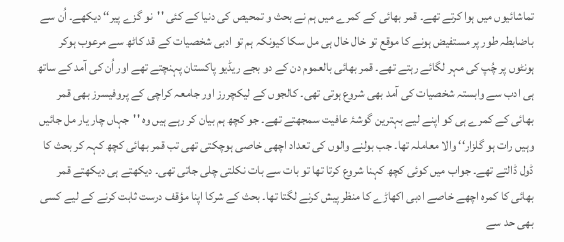تماشائیوں میں ہوا کرتے تھے۔ قمر بھائی کے کمرے میں ہم نے بحث و تمحیص کی دنیا کے کئی ''نو گزے پیر‘‘ دیکھے۔ اُن سے باضابطہ طور پر مستفیض ہونے کا موقع تو خال خال ہی مل سکا کیونکہ ہم تو ادبی شخصیات کے قد کاٹھ سے مرعوب ہوکر ہونٹوں پر چُپ کی مہر لگائے رہتے تھے۔ قمر بھائی بالعموم دن کے دو بجے ریڈیو پاکستان پہنچتے تھے اور اُن کی آمد کے ساتھ ہی ادب سے وابستہ شخصیات کی آمد بھی شروع ہوتی تھی۔ کالجوں کے لیکچررز اور جامعہ کراچی کے پروفیسرز بھی قمر بھائی کے کمرے ہی کو اپنے لیے بہترین گوشۂ عافیت سمجھتے تھے۔ جو کچھ ہم بیان کر رہے ہیں وہ ''جہاں چار یار مل جائیں وہیں رات ہو گلزار‘‘ والا معاملہ تھا۔ جب بولنے والوں کی تعداد اچھی خاصی ہوچکتی تھی تب قمر بھائی کچھ کہہ کر بحث کا ڈول ڈالتے تھے۔ جواب میں کوئی کچھ کہنا شروع کرتا تھا تو بات سے بات نکلتی چلی جاتی تھی۔ دیکھتے ہی دیکھتے قمر بھائی کا کمرہ اچھے خاصے ادبی اکھاڑے کا منظر پیش کرنے لگتا تھا۔ بحث کے شرکا اپنا مؤقف درست ثابت کرنے کے لیے کسی بھی حد سے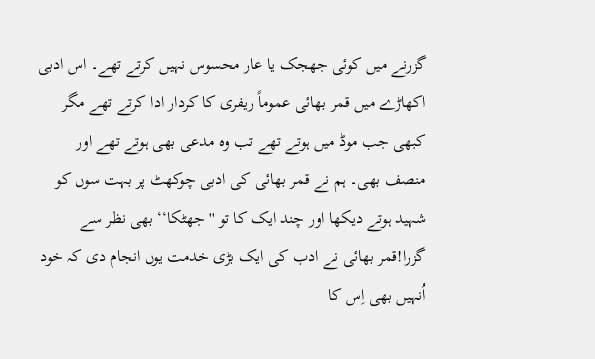گزرنے میں کوئی جھجک یا عار محسوس نہیں کرتے تھے۔ اس ادبی اکھاڑے میں قمر بھائی عموماً ریفری کا کردار ادا کرتے تھے مگر کبھی جب موڈ میں ہوتے تھے تب وہ مدعی بھی ہوتے تھے اور منصف بھی۔ ہم نے قمر بھائی کی ادبی چوکھٹ پر بہت سوں کو شہید ہوتے دیکھا اور چند ایک کا تو ''جھٹکا‘‘ بھی نظر سے گزرا!قمر بھائی نے ادب کی ایک بڑی خدمت یوں انجام دی کہ خود اُنہیں بھی اِس کا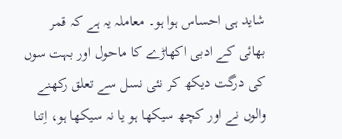شاید ہی احساس ہوا ہو۔ معاملہ یہ ہے کہ قمر بھائی کے ادبی اکھاڑے کا ماحول اور بہت سوں کی درگت دیکھ کر نئی نسل سے تعلق رکھنے والوں نے اور کچھ سیکھا ہو یا نہ سیکھا ہو، اِتنا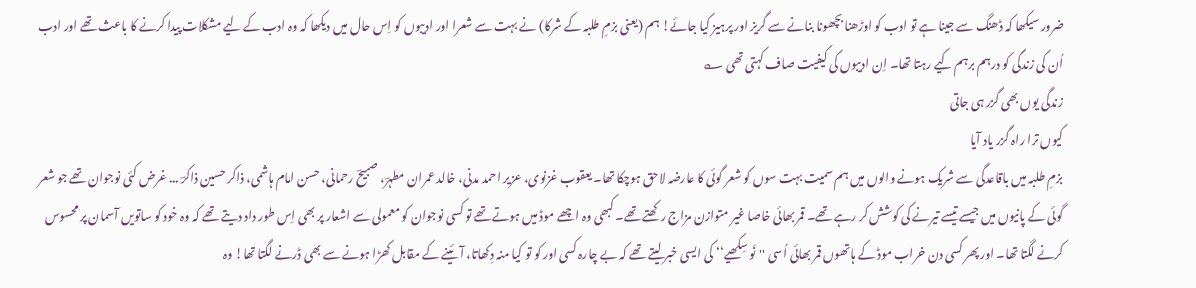ضرور سیکھا کہ ڈھنگ سے جینا ہے تو ادب کو اوڑھنا بچھونا بنانے سے گریز اور پرہیز کیا جائے! ہم (یعنی بزمِ طلبہ کے شرکا) نے بہت سے شعرا اور ادیبوں کو اِس حال میں دیکھا کہ وہ ادب کے لیے مشکلات پیدا کرنے کا باعث تھے اور ادب اُن کی زندگی کو درہم برہم کیے رہتا تھا۔ اِن ادیبوں کی کیفیت صاف کہتی تھی ؎
زندگی یوں بھی گزر ہی جاتی
کیوں ترا راہ گزر یاد آیا
بزمِ طلبہ میں باقاعدگی سے شریک ہونے والوں میں ہم سمیت بہت سوں کو شعر گوئی کا عارضہ لاحق ہوچکا تھا۔ یعقوب غزنوی، عزیر احمد مدنی، خالد عمران مطہرؔ، صبیحؔ رحمانی، حسن امام ہاشمی، ذاکر حسین ذاکرؔ ... غرض کئی نوجوان تھے جو شعر گوئی کے پانیوں میں جیسے تیسے تیرنے کی کوشش کر رہے تھے۔ قمر بھائی خاصا غیر متوازن مزاج رکھتے تھے۔ کبھی وہ اچھے موڈ میں ہوتے تھے تو کسی نوجوان کو معمولی سے اشعار پر بھی اِس طور داد دیتے تھے کہ وہ خود کو ساتویں آسمان پر محسوس کرنے لگتا تھا۔ اور پھر کسی دن خراب موڈ کے ہاتھوں قمر بھائی اُسی ''نَو سِکھیے‘‘ کی ایسی خبر لیتے تھے کہ بے چارہ کسی اور کو تو کیا منہ دِکھاتا، آئینے کے مقابل کھڑا ہونے سے بھی ڈرنے لگتا تھا! وہ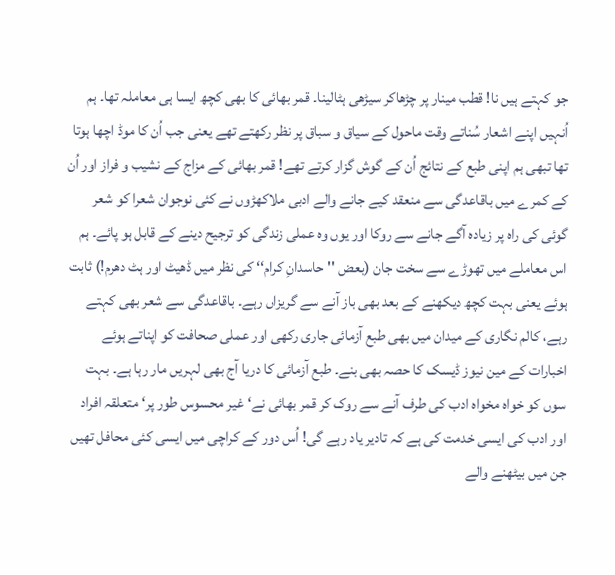جو کہتے ہیں نا! قطب مینار پر چڑھاکر سیڑھی ہٹالینا۔ قمر بھائی کا بھی کچھ ایسا ہی معاملہ تھا۔ ہم اُنہیں اپنے اشعار سُناتے وقت ماحول کے سیاق و سباق پر نظر رکھتے تھے یعنی جب اُن کا موڈ اچھا ہوتا تھا تبھی ہم اپنی طبع کے نتائج اُن کے گوش گزار کرتے تھے! قمر بھائی کے مزاج کے نشیب و فراز اور اُن کے کمرے میں باقاعدگی سے منعقد کیے جانے والے ادبی ملاکھڑوں نے کئی نوجوان شعرا کو شعر گوئی کی راہ پر زیادہ آگے جانے سے روکا اور یوں وہ عملی زندگی کو ترجیح دینے کے قابل ہو پائے۔ ہم اس معاملے میں تھوڑے سے سخت جان (بعض ''حاسدانِ کرام‘‘ کی نظر میں ڈھیٹ اور ہٹ دھرم!) ثابت ہوئے یعنی بہت کچھ دیکھنے کے بعد بھی باز آنے سے گریزاں رہے۔ باقاعدگی سے شعر بھی کہتے رہے، کالم نگاری کے میدان میں بھی طبع آزمائی جاری رکھی اور عملی صحافت کو اپناتے ہوئے اخبارات کے مین نیوز ڈیسک کا حصہ بھی بنے۔ طبع آزمائی کا دریا آج بھی لہریں مار رہا ہے۔ بہت سوں کو خواہ مخواہ ادب کی طرف آنے سے روک کر قمر بھائی نے‘ غیر محسوس طور پر‘ متعلقہ افراد اور ادب کی ایسی خدمت کی ہے کہ تادیر یاد رہے گی! اُس دور کے کراچی میں ایسی کئی محافل تھیں جن میں بیٹھنے والے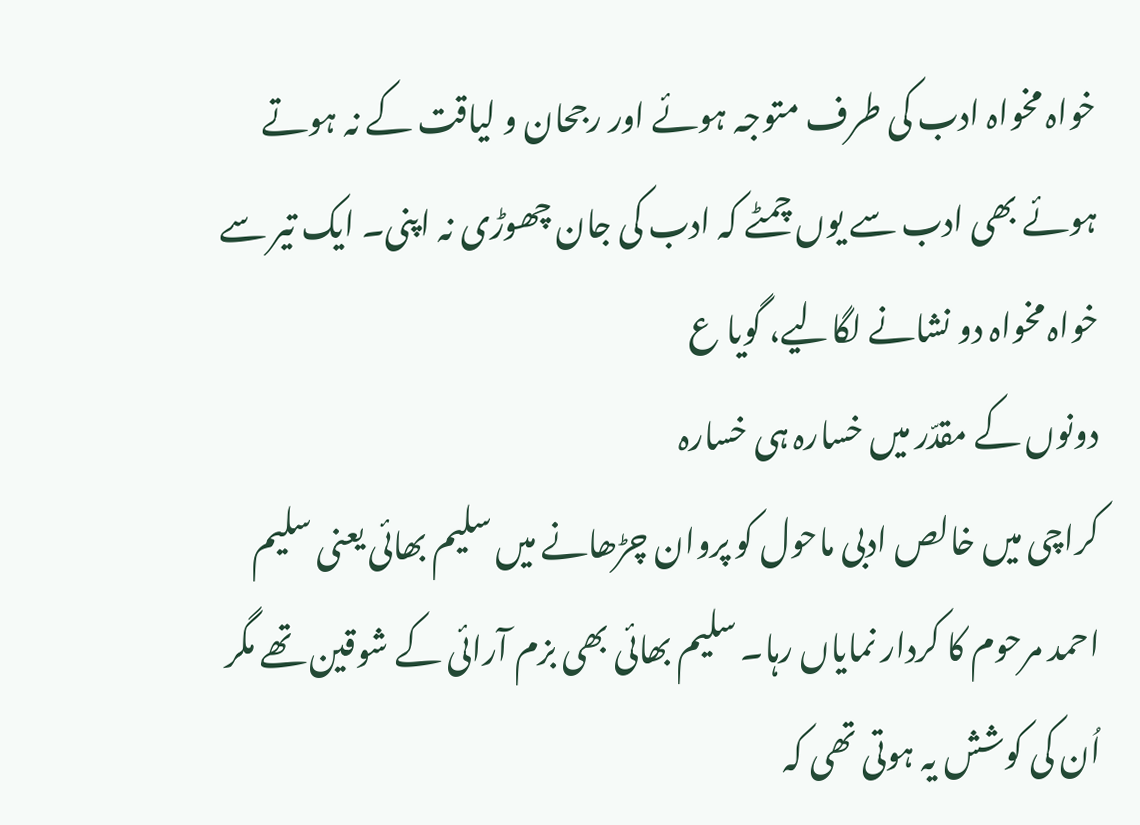خواہ مخواہ ادب کی طرف متوجہ ہوئے اور رجحان و لیاقت کے نہ ہوتے ہوئے بھی ادب سے یوں چمٹے کہ ادب کی جان چھوڑی نہ اپنی۔ ایک تیر سے خواہ مخواہ دو نشانے لگالیے، گویا ع
دونوں کے مقدّر میں خسارہ ہی خسارہ
کراچی میں خالص ادبی ماحول کو پروان چڑھانے میں سلیم بھائی یعنی سلیم احمد مرحوم کا کردار نمایاں رہا۔ سلیم بھائی بھی بزم آرائی کے شوقین تھے مگر اُن کی کوشش یہ ہوتی تھی کہ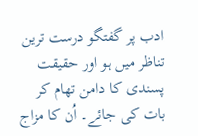ادب پر گفتگو درست ترین تناظر میں ہو اور حقیقت پسندی کا دامن تھام کر بات کی جائے۔ اُن کا مزاج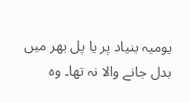یومیہ بنیاد پر یا پل بھر میں بدل جانے والا نہ تھا۔ وہ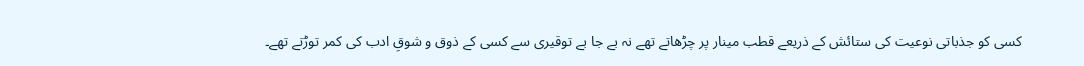کسی کو جذباتی نوعیت کی ستائش کے ذریعے قطب مینار پر چڑھاتے تھے نہ بے جا بے توقیری سے کسی کے ذوق و شوقِ ادب کی کمر توڑتے تھے۔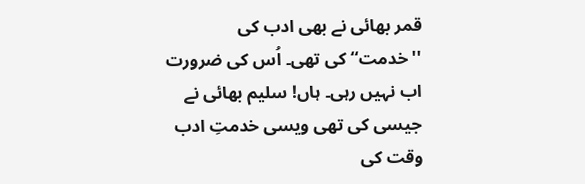قمر بھائی نے بھی ادب کی ''خدمت‘‘ کی تھی۔ اُس کی ضرورت اب نہیں رہی۔ ہاں! سلیم بھائی نے جیسی کی تھی ویسی خدمتِ ادب وقت کی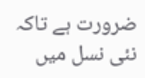ضرورت ہے تاکہ نئی نسل میں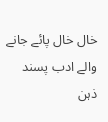خال خال پائے جانے والے ادب پسند ذہن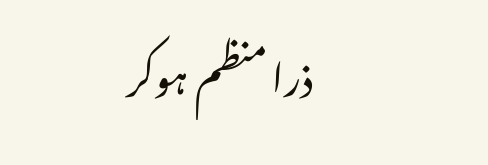ذرا منظم ہوکر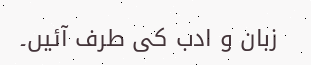زبان و ادب کی طرف آئیں۔